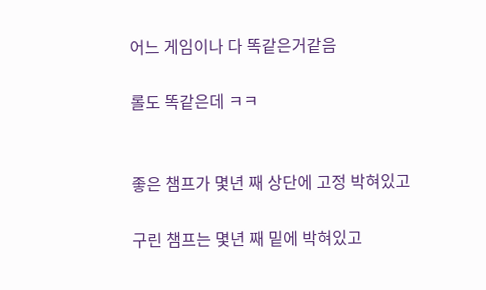어느 게임이나 다 똑같은거같음

롤도 똑같은데 ㅋㅋ


좋은 챔프가 몇년 째 상단에 고정 박혀있고

구린 챔프는 몇년 째 밑에 박혀있고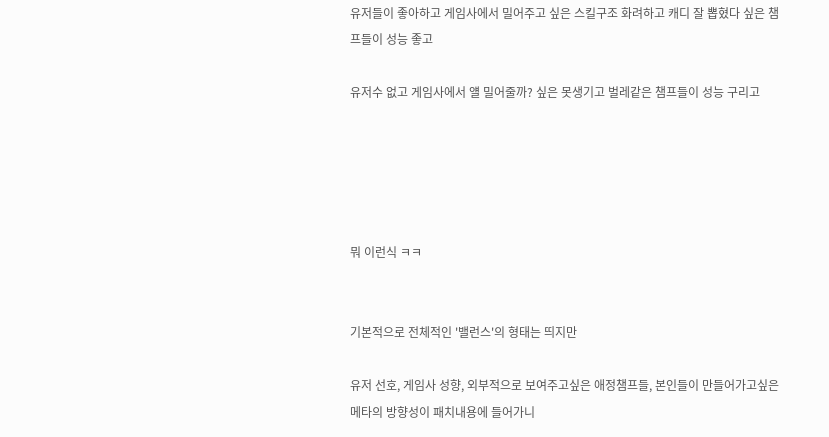유저들이 좋아하고 게임사에서 밀어주고 싶은 스킬구조 화려하고 캐디 잘 뽑혔다 싶은 챔프들이 성능 좋고

유저수 없고 게임사에서 얠 밀어줄까? 싶은 못생기고 벌레같은 챔프들이 성능 구리고





뭐 이런식 ㅋㅋ


기본적으로 전체적인 '밸런스'의 형태는 띄지만

유저 선호, 게임사 성향, 외부적으로 보여주고싶은 애정챔프들, 본인들이 만들어가고싶은 메타의 방향성이 패치내용에 들어가니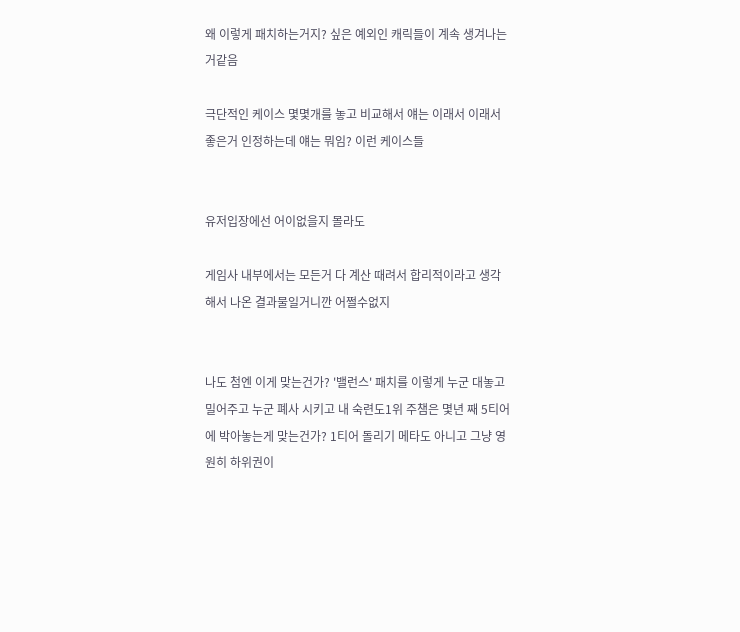왜 이렇게 패치하는거지? 싶은 예외인 캐릭들이 계속 생겨나는거같음

극단적인 케이스 몇몇개를 놓고 비교해서 얘는 이래서 이래서 좋은거 인정하는데 얘는 뭐임? 이런 케이스들


유저입장에선 어이없을지 몰라도

게임사 내부에서는 모든거 다 계산 때려서 합리적이라고 생각해서 나온 결과물일거니깐 어쩔수없지


나도 첨엔 이게 맞는건가? '밸런스' 패치를 이렇게 누군 대놓고 밀어주고 누군 폐사 시키고 내 숙련도1위 주챔은 몇년 째 5티어에 박아놓는게 맞는건가? 1티어 돌리기 메타도 아니고 그냥 영원히 하위권이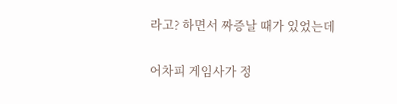라고? 하면서 짜증날 때가 있었는데

어차피 게임사가 정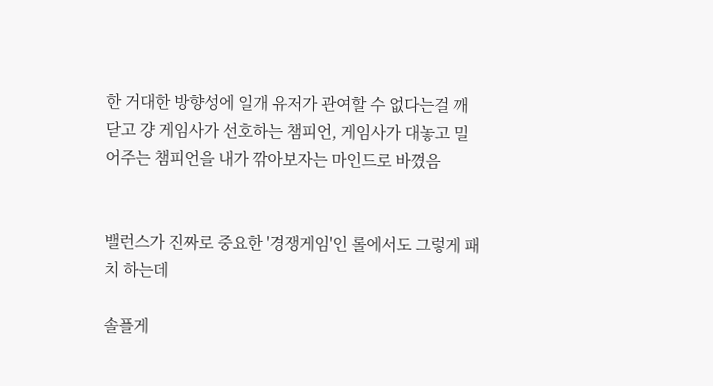한 거대한 방향성에 일개 유저가 관여할 수 없다는걸 깨닫고 걍 게임사가 선호하는 챔피언, 게임사가 대놓고 밀어주는 챔피언을 내가 깎아보자는 마인드로 바꼈음


밸런스가 진짜로 중요한 '경쟁게임'인 롤에서도 그렇게 패치 하는데

솔플게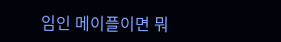임인 메이플이면 뭐